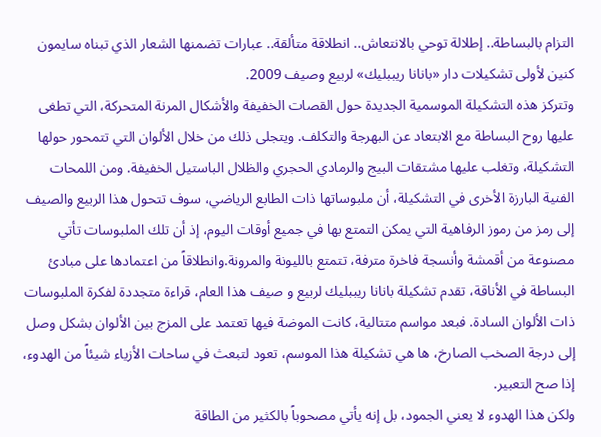التزام بالبساطة.. إطلالة توحي بالانتعاش.. انطلاقة متألقة.. عبارات تضمنها الشعار الذي تبناه سايمون كنين لأولى تشكيلات دار «بانانا ريببليك» لربيع وصيف 2009.
وتتركز هذه التشكيلة الموسمية الجديدة حول القصات الخفيفة والأشكال المرنة المتحركة، التي تطغى عليها روح البساطة مع الابتعاد عن البهرجة والتكلف. ويتجلى ذلك من خلال الألوان التي تتمحور حولها التشكيلة، وتغلب عليها مشتقات البيج والرمادي الحجري والظلال الباستيل الخفيفة. ومن اللمحات الفنية البارزة الأخرى في التشكيلة، أن ملبوساتها ذات الطابع الرياضي، سوف تتحول هذا الربيع والصيف إلى رمز من رموز الرفاهية التي يمكن التمتع بها في جميع أوقات اليوم، إذ أن تلك الملبوسات تأتي مصنوعة من أقمشة وأنسجة فاخرة مترفة، تتمتع بالليونة والمرونة.وانطلاقاً من اعتمادها على مبادئ البساطة في الأناقة، تقدم تشكيلة بانانا ريببليك لربيع و صيف هذا العام، قراءة متجددة لفكرة الملبوسات ذات الألوان السادة. فبعد مواسم متتالية، كانت الموضة فيها تعتمد على المزج بين الألوان بشكل وصل إلى درجة الصخب الصارخ، ها هي تشكيلة هذا الموسم، تعود لتبعث في ساحات الأزياء شيئاً من الهدوء، إذا صح التعبير.
ولكن هذا الهدوء لا يعني الجمود، بل إنه يأتي مصحوباً بالكثير من الطاقة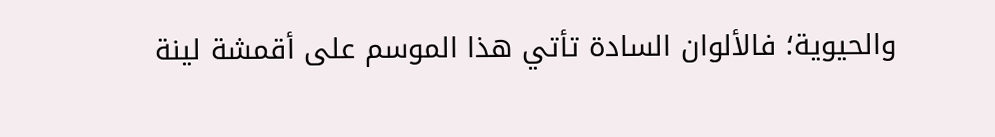والحيوية؛ فالألوان السادة تأتي هذا الموسم على أقمشة لينة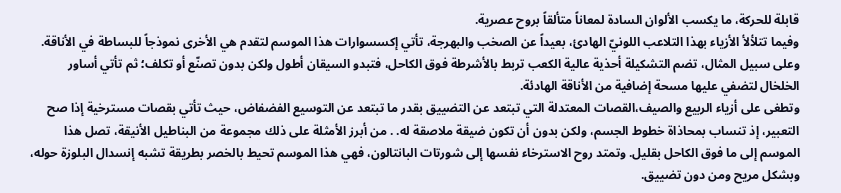قابلة للحركة، ما يكسب الألوان السادة لمعاناً متألقاً بروح عصرية.
وفيما تتلألأ الأزياء بهذا التلاعب اللونيّ الهادئ، بعيداً عن الصخب والبهرجة، تأتي إكسسوارات هذا الموسم لتقدم هي الأخرى نموذجاً للبساطة في الأناقة. وعلى سبيل المثال، تضم التشكيلة أحذية عالية الكعب تربط بالأشرطة فوق الكاحل، فتبدو السيقان أطول ولكن بدون تصنّع أو تكلف؛ ثم تأتي أساور الخلخال لتضفي عليها مسحة إضافية من الأناقة الهادئة.
وتطغى على أزياء الربيع والصيف،القصات المعتدلة التي تبتعد عن التضييق بقدر ما تبتعد عن التوسيع الفضفاض، حيث تأتي بقصات مسترخية إذا صح التعبير، إذ تنساب بمحاذاة خطوط الجسم، ولكن بدون أن تكون ضيقة ملاصقة له. . من أبرز الأمثلة على ذلك مجموعة من البناطيل الأنيقة، تصل هذا الموسم إلى ما فوق الكاحل بقليل. وتمتد روح الاسترخاء نفسها إلى شورتات البانتالون، فهي هذا الموسم تحيط بالخصر بطريقة تشبه إنسدال البلوزة حوله، وبشكل مريح ومن دون تضييق.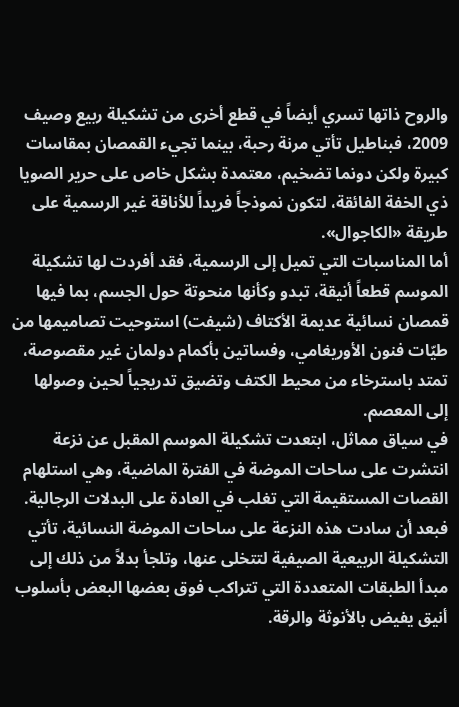والروح ذاتها تسري أيضاً في قطع أخرى من تشكيلة ربيع وصيف 2009، فبناطيل تأتي مرنة رحبة، بينما تجيء القمصان بمقاسات كبيرة ولكن دونما تضخيم، معتمدة بشكل خاص على حرير الصويا ذي الخفة الفائقة، لتكون نموذجاً فريداً للأناقة غير الرسمية على طريقة «الكاجوال».
أما المناسبات التي تميل إلى الرسمية، فقد أفردت لها تشكيلة الموسم قطعاً أنيقة، تبدو وكأنها منحوتة حول الجسم، بما فيها قمصان نسائية عديمة الأكتاف (شيفت) استوحيت تصاميمها من طيّات فنون الأوريغامي، وفساتين بأكمام دولمان غير مقصوصة، تمتد باسترخاء من محيط الكتف وتضيق تدريجياً لحين وصولها إلى المعصم.
في سياق مماثل، ابتعدت تشكيلة الموسم المقبل عن نزعة انتشرت على ساحات الموضة في الفترة الماضية، وهي استلهام القصات المستقيمة التي تغلب في العادة على البدلات الرجالية.
فبعد أن سادت هذه النزعة على ساحات الموضة النسائية، تأتي التشكيلة الربيعية الصيفية لتتخلى عنها، وتلجأ بدلاً من ذلك إلى مبدأ الطبقات المتعددة التي تتراكب فوق بعضها البعض بأسلوب أنيق يفيض بالأنوثة والرقة.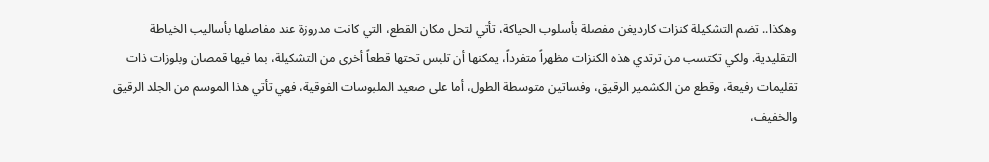وهكذا.. تضم التشكيلة كنزات كارديغن مفصلة بأسلوب الحياكة، تأتي لتحل مكان القطع، التي كانت مدروزة عند مفاصلها بأساليب الخياطة التقليدية. ولكي تكتسب من ترتدي هذه الكنزات مظهراً متفرداً، يمكنها أن تلبس تحتها قطعاً أخرى من التشكيلة، بما فيها قمصان وبلوزات ذات تقليمات رفيعة، وقطع من الكشمير الرقيق، وفساتين متوسطة الطول، أما على صعيد الملبوسات الفوقية، فهي تأتي هذا الموسم من الجلد الرقيق والخفيف،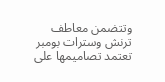وتتضمن معاطف ترنش وسترات بومبر تعتمد تصاميمها على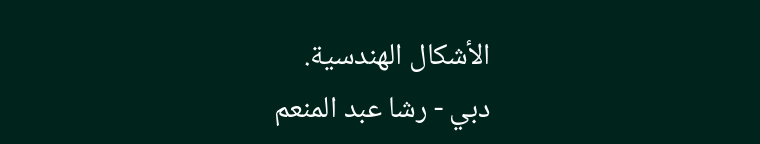الأشكال الهندسية.
دبي - رشا عبد المنعم